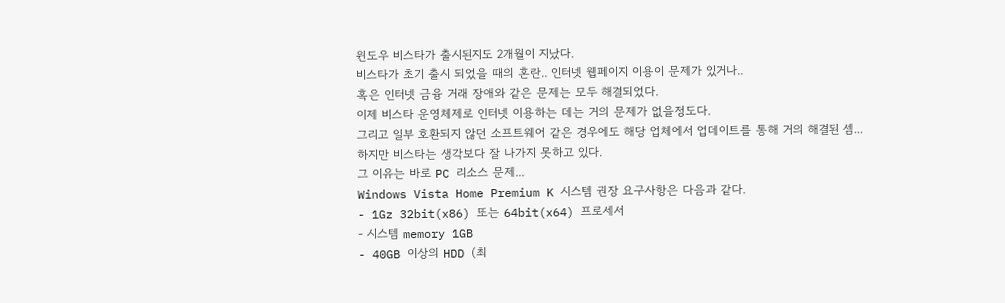윈도우 비스타가 출시된지도 2개월이 지났다.
비스타가 초기 출시 되었을 때의 혼란.. 인터넷 웹페이지 이용이 문제가 있거나..
혹은 인터넷 금융 거래 장애와 같은 문제는 모두 해결되었다.
이제 비스타 운영체제로 인터넷 이용하는 데는 거의 문제가 없을정도다.
그리고 일부 호환되지 않던 소프트웨어 같은 경우에도 해당 업체에서 업데이트를 통해 거의 해결된 셈...
하지만 비스타는 생각보다 잘 나가지 못하고 있다.
그 이유는 바로 PC 리소스 문제...
Windows Vista Home Premium K 시스템 권장 요구사항은 다음과 같다.
- 1Gz 32bit(x86) 또는 64bit(x64) 프로세서
- 시스템 memory 1GB
- 40GB 이상의 HDD (최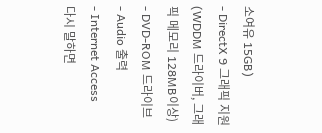소여유 15GB)
- DirectX 9 그래픽 지원 (WDDM 드라이버, 그래픽 메모리 128MB이상)
- DVD-ROM 드라이브
- Audio 출력
- Internet Access
다시 말하면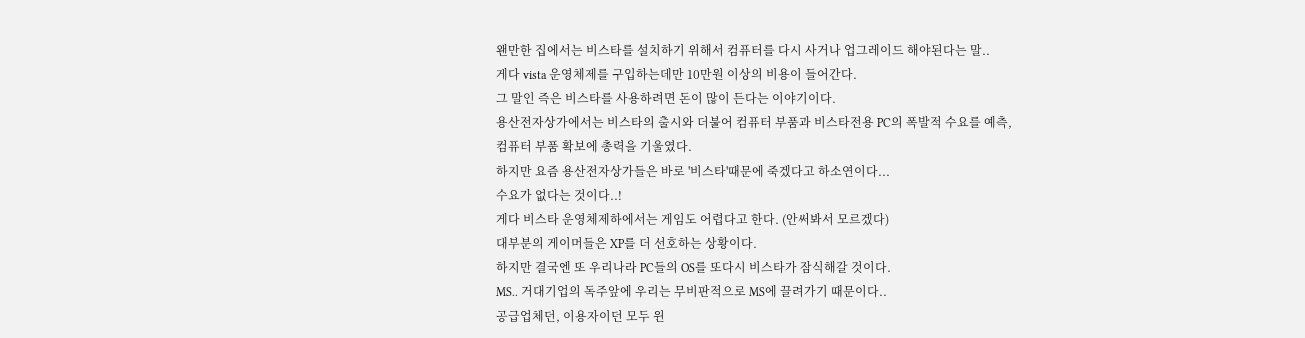왠만한 집에서는 비스타를 설치하기 위해서 컴퓨터를 다시 사거나 업그레이드 해야된다는 말..
게다 vista 운영체제를 구입하는데만 10만원 이상의 비용이 들어간다.
그 말인 즉은 비스타를 사용하려면 돈이 많이 든다는 이야기이다.
용산전자상가에서는 비스타의 출시와 더불어 컴퓨터 부품과 비스타전용 PC의 폭발적 수요를 예측,
컴퓨터 부품 확보에 총력을 기울였다.
하지만 요즘 용산전자상가들은 바로 '비스타'때문에 죽겠다고 하소연이다...
수요가 없다는 것이다..!
게다 비스타 운영체제하에서는 게임도 어렵다고 한다. (안써봐서 모르겠다)
대부분의 게이머들은 XP를 더 선호하는 상황이다.
하지만 결국엔 또 우리나라 PC들의 OS를 또다시 비스타가 잠식해갈 것이다.
MS.. 거대기업의 독주앞에 우리는 무비판적으로 MS에 끌려가기 때문이다..
공급업체던, 이용자이던 모두 윈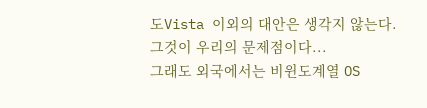도Vista 이외의 대안은 생각지 않는다.
그것이 우리의 문제점이다...
그래도 외국에서는 비윈도계열 OS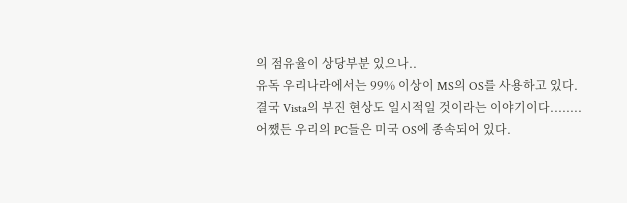의 점유율이 상당부분 있으나..
유독 우리나라에서는 99% 이상이 MS의 OS를 사용하고 있다.
결국 Vista의 부진 현상도 일시적일 것이라는 이야기이다........
어쨌든 우리의 PC들은 미국 OS에 종속되어 있다.